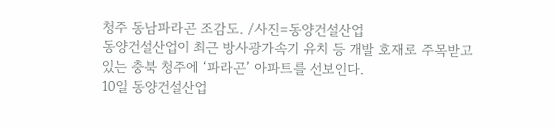청주 동남파라곤 조감도. /사진=동양건설산업
동양건설산업이 최근 방사광가속기 유치 등 개발 호재로 주목받고 있는 충북 청주에 ‘파라곤’ 아파트를 선보인다.
10일 동양건설산업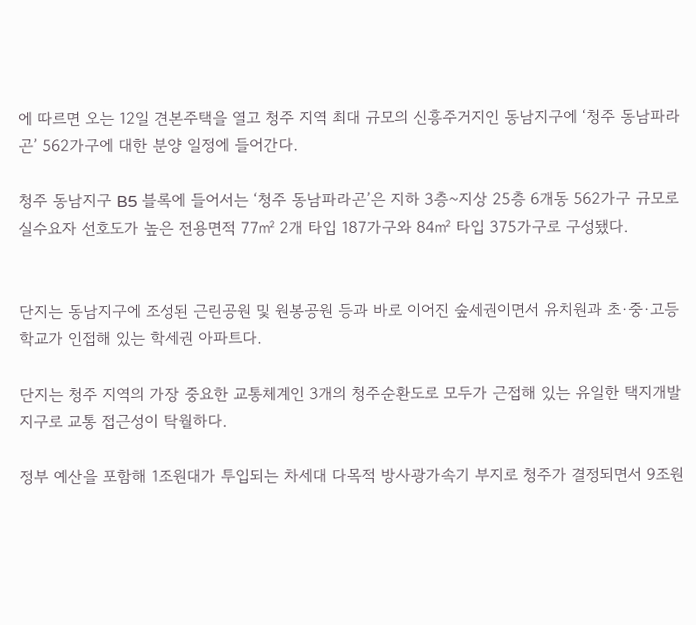에 따르면 오는 12일 견본주택을 열고 청주 지역 최대 규모의 신흥주거지인 동남지구에 ‘청주 동남파라곤’ 562가구에 대한 분양 일정에 들어간다.

청주 동남지구 B5 블록에 들어서는 ‘청주 동남파라곤’은 지하 3층~지상 25층 6개동 562가구 규모로 실수요자 선호도가 높은 전용면적 77㎡ 2개 타입 187가구와 84㎡ 타입 375가구로 구성됐다.


단지는 동남지구에 조성된 근린공원 및 원봉공원 등과 바로 이어진 숲세권이면서 유치원과 초·중·고등학교가 인접해 있는 학세권 아파트다.

단지는 청주 지역의 가장 중요한 교통체계인 3개의 청주순환도로 모두가 근접해 있는 유일한 택지개발지구로 교통 접근성이 탁월하다.

정부 예산을 포함해 1조원대가 투입되는 차세대 다목적 방사광가속기 부지로 청주가 결정되면서 9조원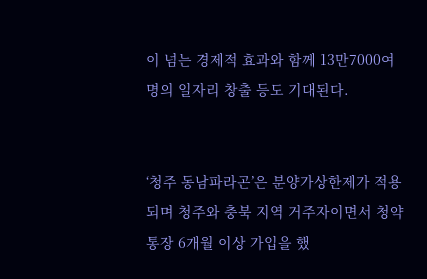이 넘는 경제적 효과와 함께 13만7000여 명의 일자리 창출 등도 기대된다.


‘청주 동남파라곤’은 분양가상한제가 적용되며 청주와 충북 지역 거주자이면서 청약통장 6개월 이상 가입을 했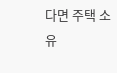다면 주택 소유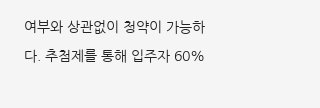여부와 상관없이 청약이 가능하다. 추첨제를 통해 입주자 60%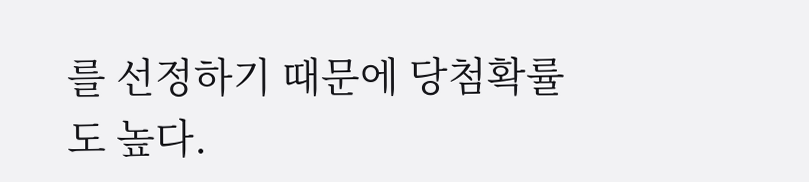를 선정하기 때문에 당첨확률도 높다.